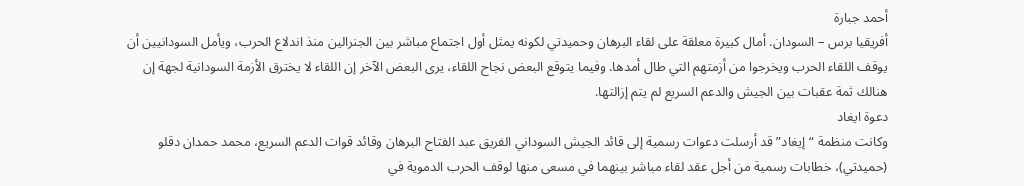أحمد جبارة
أفريقيا برس – السودان. أمال كبيرة معلقة على لقاء البرهان وحميدتي لكونه يمثل أول اجتماع مباشر بين الجنرالين منذ اندلاع الحرب، ويأمل السودانيين أن يوقف اللقاء الحرب ويخرجوا من أزمتهم التي طال أمدها. وفيما يتوقع البعض نجاح اللقاء، يرى البعض الآخر إن اللقاء لا يخترق الأزمة السودانية لجهة إن هنالك ثمة عقبات بين الجيش والدعم السريع لم يتم إزالتها.
دعوة ايغاد
وكانت منظمة “إيغاد” قد أرسلت دعوات رسمية إلى قائد الجيش السوداني الفريق عبد الفتاح البرهان وقائد قوات الدعم السريع، محمد حمدان دقلو (حميدتي)، خطابات رسمية من أجل عقد لقاء مباشر بينهما في مسعى منها لوقف الحرب الدموية في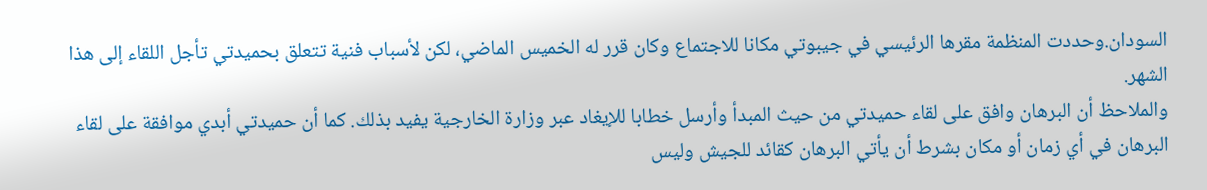السودان.وحددت المنظمة مقرها الرئيسي في جيبوتي مكانا للاجتماع وكان قرر له الخميس الماضي، لكن لأسباب فنية تتعلق بحميدتي تأجل اللقاء إلى هذا الشهر.
والملاحظ أن البرهان وافق على لقاء حميدتي من حيث المبدأ وأرسل خطابا للإيغاد عبر وزارة الخارجية يفيد بذلك. كما أن حميدتي أبدي موافقة على لقاء البرهان في أي زمان أو مكان بشرط أن يأتي البرهان كقائد للجيش وليس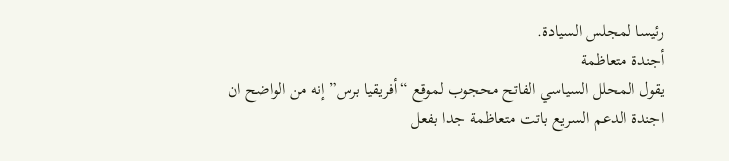رئيسا لمجلس السيادة.
أجندة متعاظمة
يقول المحلل السياسي الفاتح محجوب لموقع “أفريقيا برس” إنه من الواضح ان اجندة الدعم السريع باتت متعاظمة جدا بفعل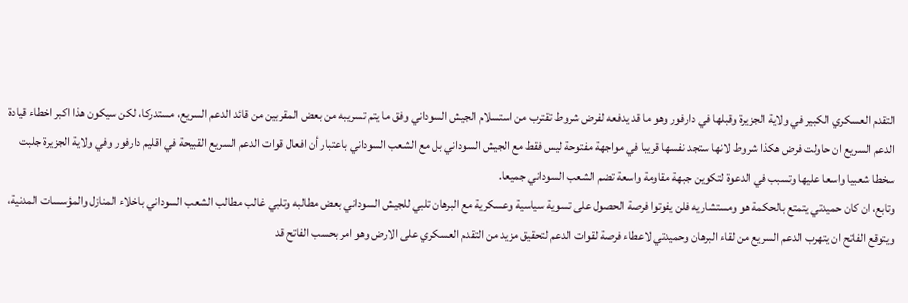التقدم العسكري الكبير في ولاية الجزيرة وقبلها في دارفور وهو ما قد يدفعه لفرض شروط تقترب من استسلام الجيش السوداني وفق ما يتم تسريبه من بعض المقربين من قائد الدعم السريع، مستدركا، لكن سيكون هذا اكبر اخطاء قيادة الدعم السريع ان حاولت فرض هكذا شروط لانها ستجد نفسها قريبا في مواجهة مفتوحة ليس فقط مع الجيش السوداني بل مع الشعب السوداني باعتبار أن افعال قوات الدعم السريع القبيحة في اقليم دارفور وفي ولاية الجزيرة جلبت سخطا شعبيا واسعا عليها وتسبب في الدعوة لتكوين جبهة مقاومة واسعة تضم الشعب السوداني جميعا.
وتابع، ان كان حميدتي يتمتع بالحكمة هو ومستشاريه فلن يفوتوا فرصة الحصول على تسوية سياسية وعسكرية مع البرهان تلبي للجيش السوداني بعض مطالبه وتلبي غالب مطالب الشعب السوداني باخلاء المنازل والمؤسسات المدنية، ويتوقع الفاتح ان يتهرب الدعم السريع من لقاء البرهان وحميدتي لاعطاء فرصة لقوات الدعم لتحقيق مزيد من التقدم العسكري على الارض وهو امر بحسب الفاتح قد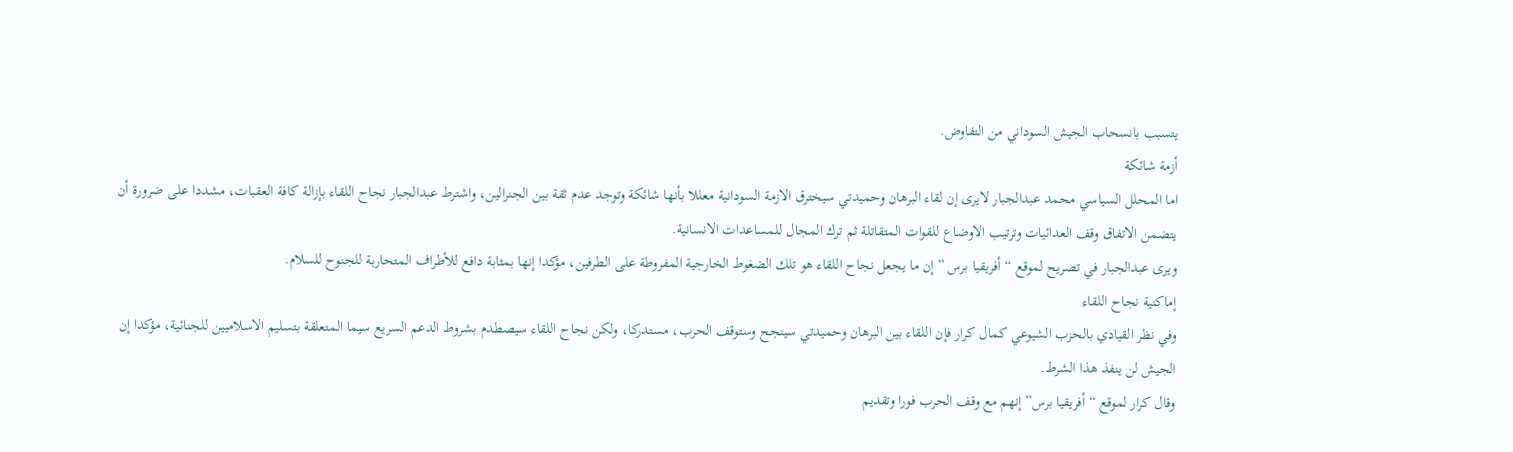يتسبب بانسحاب الجيش السوداني من التفاوض.
أزمة شائكة
اما المحلل السياسي محمد عبدالجبار لايرى إن لقاء البرهان وحميدتي سيخترق الازمة السودانية معللا بأنها شائكة وتوجد عدم ثقة بين الجنرالين، واشترط عبدالجبار نجاح اللقاء بإزالة كافة العقبات، مشددا على ضرورة أن يتضمن الاتفاق وقف العدائيات وترتيب الاوضاع للقوات المتقاتلة ثم ترك المجال للمساعدات الانسانية.
ويرى عبدالجبار في تصريح لموقع “أفريقيا برس ” إن ما يجعل نجاح اللقاء هو تلك الضغوط الخارجية المفروطة على الطرفين، مؤكدا إنها بمثابة دافع للأطراف المتحاربة للجنوح للسلام.
إماكنية نجاح اللقاء
وفي نظر القيادي بالحزب الشيوعي كمال كرار فإن اللقاء بين البرهان وحميدتي سينجح وستوقف الحرب، مستدركا، ولكن نجاح اللقاء سيصطدم بشروط الدعم السريع سيما المتعلقة بتسليم الاسلاميين للجنائية، مؤكدا إن الجيش لن ينفذ هذا الشرط.
وقال كرار لموقع “أفريقيا برس” إنهم مع وقف الحرب فورا وتقديم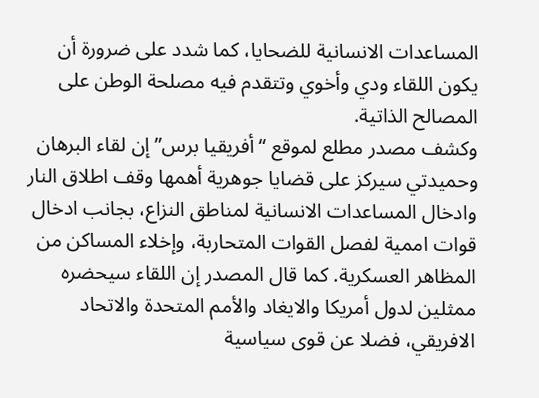المساعدات الانسانية للضحايا، كما شدد على ضرورة أن يكون اللقاء ودي وأخوي وتتقدم فيه مصلحة الوطن على المصالح الذاتية.
وكشف مصدر مطلع لموقع “أفريقيا برس” إن لقاء البرهان وحميدتي سيركز على قضايا جوهرية أهمها وقف اطلاق النار وادخال المساعدات الانسانية لمناطق النزاع، بجانب ادخال قوات اممية لفصل القوات المتحاربة، وإخلاء المساكن من المظاهر العسكرية. كما قال المصدر إن اللقاء سيحضره ممثلين لدول أمريكا والايغاد والأمم المتحدة والاتحاد الافريقي، فضلا عن قوى سياسية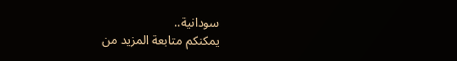سودانية..
يمكنكم متابعة المزيد من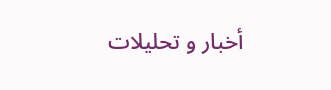أخبار و تحليلات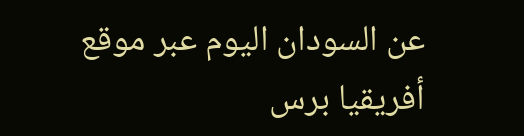عن السودان اليوم عبر موقع أفريقيا برس